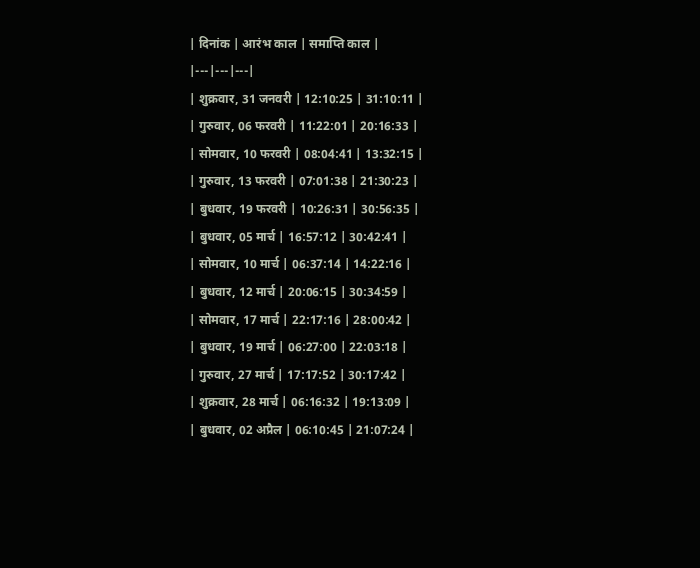| दिनांक | आरंभ काल | समाप्ति काल |
|---|---|---|
| शुक्रवार, 31 जनवरी | 12:10:25 | 31:10:11 |
| गुरुवार, 06 फरवरी | 11:22:01 | 20:16:33 |
| सोमवार, 10 फरवरी | 08:04:41 | 13:32:15 |
| गुरुवार, 13 फरवरी | 07:01:38 | 21:30:23 |
| बुधवार, 19 फरवरी | 10:26:31 | 30:56:35 |
| बुधवार, 05 मार्च | 16:57:12 | 30:42:41 |
| सोमवार, 10 मार्च | 06:37:14 | 14:22:16 |
| बुधवार, 12 मार्च | 20:06:15 | 30:34:59 |
| सोमवार, 17 मार्च | 22:17:16 | 28:00:42 |
| बुधवार, 19 मार्च | 06:27:00 | 22:03:18 |
| गुरुवार, 27 मार्च | 17:17:52 | 30:17:42 |
| शुक्रवार, 28 मार्च | 06:16:32 | 19:13:09 |
| बुधवार, 02 अप्रैल | 06:10:45 | 21:07:24 |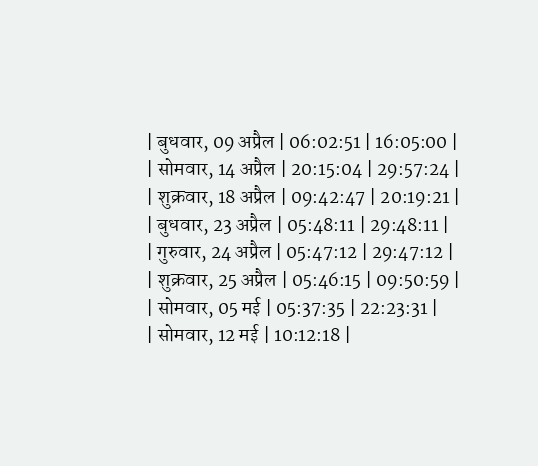| बुधवार, 09 अप्रैल | 06:02:51 | 16:05:00 |
| सोमवार, 14 अप्रैल | 20:15:04 | 29:57:24 |
| शुक्रवार, 18 अप्रैल | 09:42:47 | 20:19:21 |
| बुधवार, 23 अप्रैल | 05:48:11 | 29:48:11 |
| गुरुवार, 24 अप्रैल | 05:47:12 | 29:47:12 |
| शुक्रवार, 25 अप्रैल | 05:46:15 | 09:50:59 |
| सोमवार, 05 मई | 05:37:35 | 22:23:31 |
| सोमवार, 12 मई | 10:12:18 |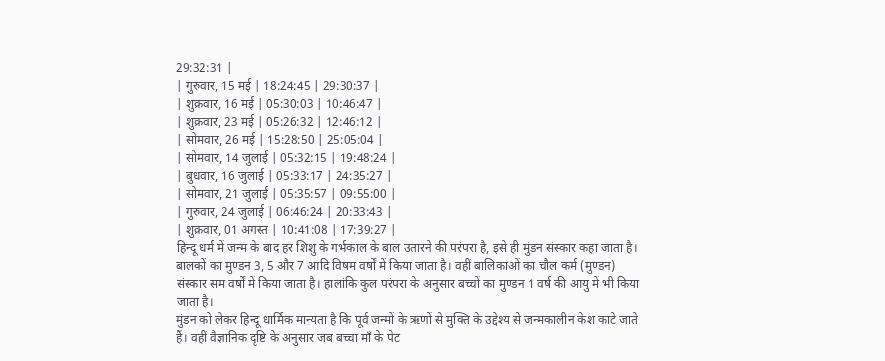29:32:31 |
| गुरुवार, 15 मई | 18:24:45 | 29:30:37 |
| शुक्रवार, 16 मई | 05:30:03 | 10:46:47 |
| शुक्रवार, 23 मई | 05:26:32 | 12:46:12 |
| सोमवार, 26 मई | 15:28:50 | 25:05:04 |
| सोमवार, 14 जुलाई | 05:32:15 | 19:48:24 |
| बुधवार, 16 जुलाई | 05:33:17 | 24:35:27 |
| सोमवार, 21 जुलाई | 05:35:57 | 09:55:00 |
| गुरुवार, 24 जुलाई | 06:46:24 | 20:33:43 |
| शुक्रवार, 01 अगस्त | 10:41:08 | 17:39:27 |
हिन्दू धर्म में जन्म के बाद हर शिशु के गर्भकाल के बाल उतारने की परंपरा है, इसे ही मुंडन संस्कार कहा जाता है। बालकों का मुण्डन 3, 5 और 7 आदि विषम वर्षों में किया जाता है। वहीं बालिकाओं का चौल कर्म (मुण्डन) संस्कार सम वर्षों में किया जाता है। हालांकि कुल परंपरा के अनुसार बच्चों का मुण्डन 1 वर्ष की आयु में भी किया जाता है।
मुंडन को लेकर हिन्दू धार्मिक मान्यता है कि पूर्व जन्मों के ऋणों से मुक्ति के उद्देश्य से जन्मकालीन केश काटे जाते हैं। वहीं वैज्ञानिक दृष्टि के अनुसार जब बच्चा माँ के पेट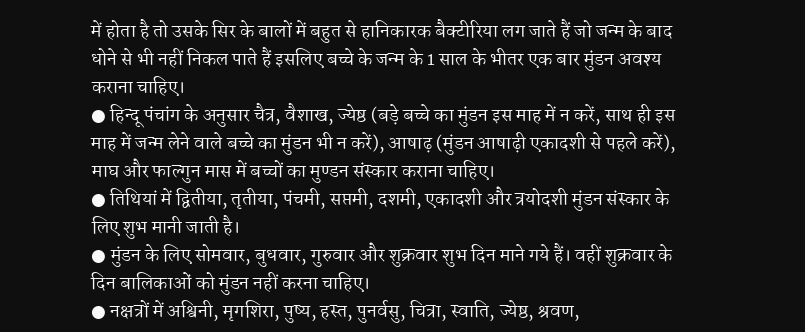में होता है तो उसके सिर के बालों में बहुत से हानिकारक बैक्टीरिया लग जाते हैं जो जन्म के बाद धोने से भी नहीं निकल पाते हैं इसलिए बच्चे के जन्म के 1 साल के भीतर एक बार मुंडन अवश्य कराना चाहिए।
● हिन्दू पंचांग के अनुसार चैत्र, वैशाख, ज्येष्ठ (बड़े बच्चे का मुंडन इस माह में न करें, साथ ही इस माह में जन्म लेने वाले बच्चे का मुंडन भी न करें), आषाढ़ (मुंडन आषाढ़ी एकादशी से पहले करें), माघ और फाल्गुन मास में बच्चों का मुण्डन संस्कार कराना चाहिए।
● तिथियां में द्वितीया, तृतीया, पंचमी, सप्तमी, दशमी, एकादशी और त्रयोदशी मुंडन संस्कार के लिए शुभ मानी जाती है।
● मुंडन के लिए सोमवार, बुधवार, गुरुवार और शुक्रवार शुभ दिन माने गये हैं। वहीं शुक्रवार के दिन बालिकाओं को मुंडन नहीं करना चाहिए।
● नक्षत्रों में अश्विनी, मृगशिरा, पुष्य, हस्त, पुनर्वसु, चित्रा, स्वाति, ज्येष्ठ, श्रवण,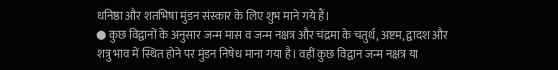धनिष्ठा और शतभिषा मुंडन संस्कार के लिए शुभ माने गये हैं।
● कुछ विद्वानों के अनुसार जन्म मास व जन्म नक्षत्र और चंद्रमा के चतुर्थ, अष्टम, द्वादश और शत्रु भाव में स्थित होने पर मुंडन निषेध माना गया है। वहीं कुछ विद्वान जन्म नक्षत्र या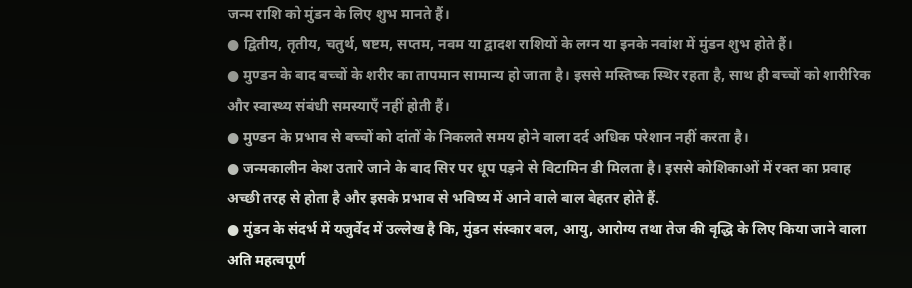जन्म राशि को मुंडन के लिए शुभ मानते हैं।
● द्वितीय, तृतीय, चतुर्थ, षष्टम, सप्तम, नवम या द्वादश राशियों के लग्न या इनके नवांश में मुंडन शुभ होते हैं।
● मुण्डन के बाद बच्चों के शरीर का तापमान सामान्य हो जाता है। इससे मस्तिष्क स्थिर रहता है, साथ ही बच्चों को शारीरिक और स्वास्थ्य संबंधी समस्याएँ नहीं होती हैं।
● मुण्डन के प्रभाव से बच्चों को दांतों के निकलते समय होने वाला दर्द अधिक परेशान नहीं करता है।
● जन्मकालीन केश उतारे जाने के बाद सिर पर धूप पड़ने से विटामिन डी मिलता है। इससे कोशिकाओं में रक्त का प्रवाह अच्छी तरह से होता है और इसके प्रभाव से भविष्य में आने वाले बाल बेहतर होते हैं.
● मुंडन के संदर्भ में यजुर्वेद में उल्लेख है कि, मुंडन संस्कार बल, आयु, आरोग्य तथा तेज की वृद्धि के लिए किया जाने वाला अति महत्वपूर्ण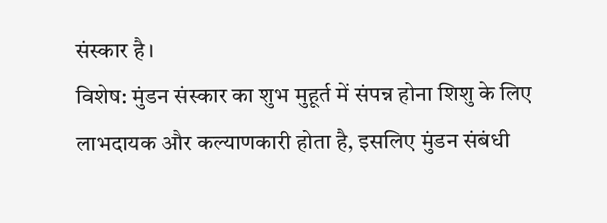संस्कार है।
विशेष: मुंडन संस्कार का शुभ मुहूर्त में संपन्न होना शिशु के लिए लाभदायक और कल्याणकारी होता है, इसलिए मुंडन संबंधी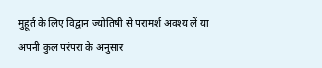मुहूर्त के लिए विद्वान ज्योतिषी से परामर्श अवश्य लें या अपनी कुल परंपरा के अनुसार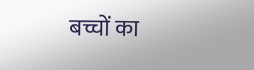बच्चों का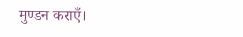मुण्डन कराएँ।